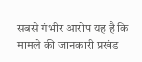सबसे गंभीर आरोप यह है कि मामले की जानकारी प्रखंड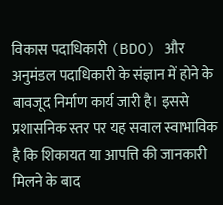विकास पदाधिकारी (BDO) और अनुमंडल पदाधिकारी के संज्ञान में होने के बावजूद निर्माण कार्य जारी है। इससे प्रशासनिक स्तर पर यह सवाल स्वाभाविक है कि शिकायत या आपत्ति की जानकारी मिलने के बाद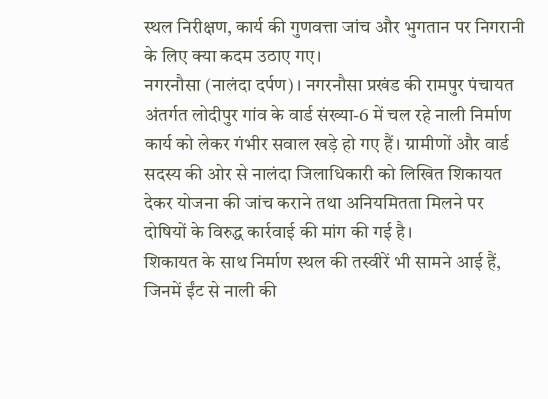स्थल निरीक्षण, कार्य की गुणवत्ता जांच और भुगतान पर निगरानी के लिए क्या कदम उठाए गए।
नगरनौसा (नालंदा दर्पण)। नगरनौसा प्रखंड की रामपुर पंचायत अंतर्गत लोदीपुर गांव के वार्ड संख्या-6 में चल रहे नाली निर्माण कार्य को लेकर गंभीर सवाल खड़े हो गए हैं। ग्रामीणों और वार्ड सदस्य की ओर से नालंदा जिलाधिकारी को लिखित शिकायत देकर योजना की जांच कराने तथा अनियमितता मिलने पर दोषियों के विरुद्ध कार्रवाई की मांग की गई है।
शिकायत के साथ निर्माण स्थल की तस्वीरें भी सामने आई हैं, जिनमें ईंट से नाली की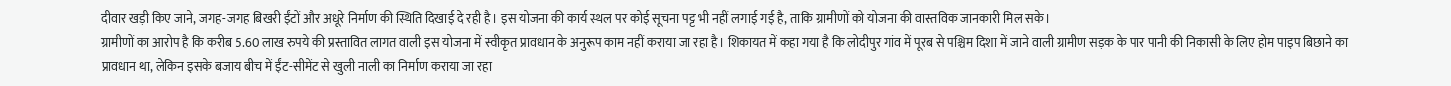दीवार खड़ी किए जाने, जगह-जगह बिखरी ईंटों और अधूरे निर्माण की स्थिति दिखाई दे रही है। इस योजना की कार्य स्थल पर कोई सूचना पट्ट भी नहीं लगाई गई है, ताकि ग्रामीणों को योजना की वास्तविक जानकारी मिल सके।
ग्रामीणों का आरोप है कि करीब 5.60 लाख रुपये की प्रस्तावित लागत वाली इस योजना में स्वीकृत प्रावधान के अनुरूप काम नहीं कराया जा रहा है। शिकायत में कहा गया है कि लोदीपुर गांव में पूरब से पश्चिम दिशा में जाने वाली ग्रामीण सड़क के पार पानी की निकासी के लिए होम पाइप बिछाने का प्रावधान था, लेकिन इसके बजाय बीच में ईंट-सीमेंट से खुली नाली का निर्माण कराया जा रहा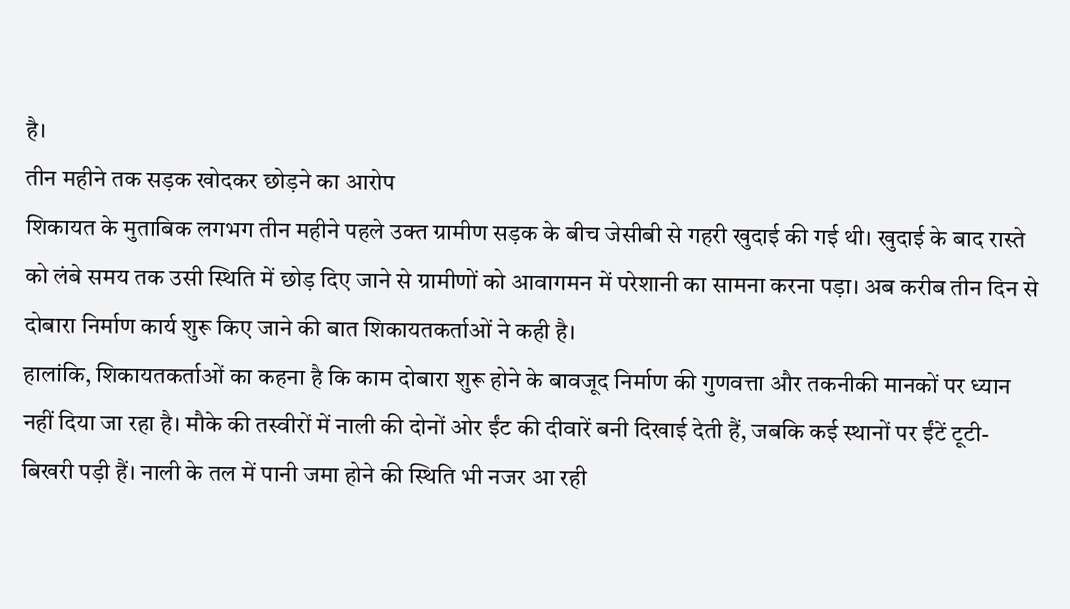है।
तीन महीने तक सड़क खोदकर छोड़ने का आरोप
शिकायत के मुताबिक लगभग तीन महीने पहले उक्त ग्रामीण सड़क के बीच जेसीबी से गहरी खुदाई की गई थी। खुदाई के बाद रास्ते को लंबे समय तक उसी स्थिति में छोड़ दिए जाने से ग्रामीणों को आवागमन में परेशानी का सामना करना पड़ा। अब करीब तीन दिन से दोबारा निर्माण कार्य शुरू किए जाने की बात शिकायतकर्ताओं ने कही है।
हालांकि, शिकायतकर्ताओं का कहना है कि काम दोबारा शुरू होने के बावजूद निर्माण की गुणवत्ता और तकनीकी मानकों पर ध्यान नहीं दिया जा रहा है। मौके की तस्वीरों में नाली की दोनों ओर ईंट की दीवारें बनी दिखाई देती हैं, जबकि कई स्थानों पर ईंटें टूटी-बिखरी पड़ी हैं। नाली के तल में पानी जमा होने की स्थिति भी नजर आ रही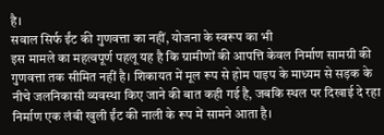है।
सवाल सिर्फ ईंट की गुणवत्ता का नहीं, योजना के स्वरूप का भी
इस मामले का महत्वपूर्ण पहलू यह है कि ग्रामीणों की आपत्ति केवल निर्माण सामग्री की गुणवत्ता तक सीमित नहीं है। शिकायत में मूल रूप से होम पाइप के माध्यम से सड़क के नीचे जलनिकासी व्यवस्था किए जाने की बात कही गई है, जबकि स्थल पर दिखाई दे रहा निर्माण एक लंबी खुली ईंट की नाली के रूप में सामने आता है।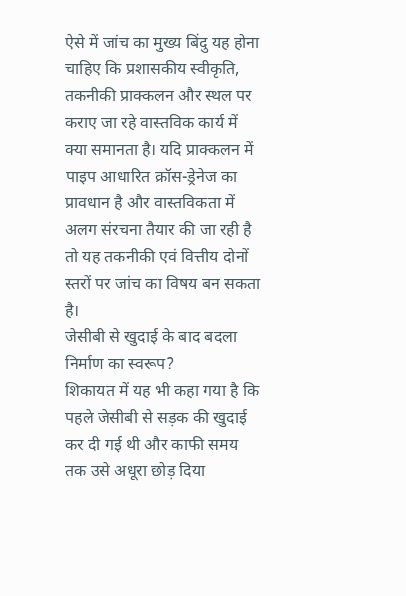ऐसे में जांच का मुख्य बिंदु यह होना चाहिए कि प्रशासकीय स्वीकृति, तकनीकी प्राक्कलन और स्थल पर कराए जा रहे वास्तविक कार्य में क्या समानता है। यदि प्राक्कलन में पाइप आधारित क्रॉस-ड्रेनेज का प्रावधान है और वास्तविकता में अलग संरचना तैयार की जा रही है तो यह तकनीकी एवं वित्तीय दोनों स्तरों पर जांच का विषय बन सकता है।
जेसीबी से खुदाई के बाद बदला निर्माण का स्वरूप?
शिकायत में यह भी कहा गया है कि पहले जेसीबी से सड़क की खुदाई कर दी गई थी और काफी समय तक उसे अधूरा छोड़ दिया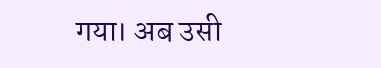गया। अब उसी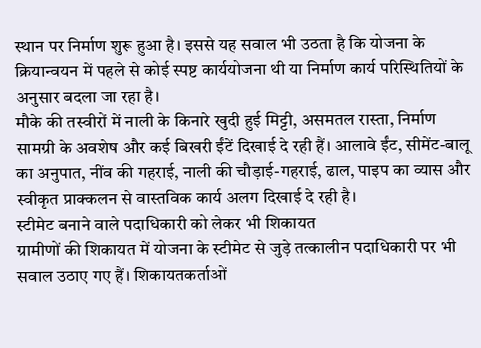स्थान पर निर्माण शुरू हुआ है। इससे यह सवाल भी उठता है कि योजना के क्रियान्वयन में पहले से कोई स्पष्ट कार्ययोजना थी या निर्माण कार्य परिस्थितियों के अनुसार बदला जा रहा है।
मौके की तस्वीरों में नाली के किनारे खुदी हुई मिट्टी, असमतल रास्ता, निर्माण सामग्री के अवशेष और कई बिखरी ईंटें दिखाई दे रही हैं। आलावे ईंट, सीमेंट-बालू का अनुपात, नींव की गहराई, नाली की चौड़ाई-गहराई, ढाल, पाइप का व्यास और स्वीकृत प्राक्कलन से वास्तविक कार्य अलग दिखाई दे रही है।
स्टीमेट बनाने वाले पदाधिकारी को लेकर भी शिकायत
ग्रामीणों की शिकायत में योजना के स्टीमेट से जुड़े तत्कालीन पदाधिकारी पर भी सवाल उठाए गए हैं। शिकायतकर्ताओं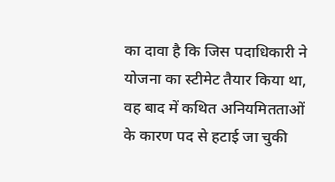का दावा है कि जिस पदाधिकारी ने योजना का स्टीमेट तैयार किया था, वह बाद में कथित अनियमितताओं के कारण पद से हटाई जा चुकी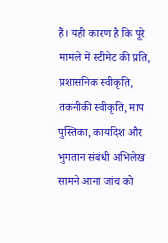हैं। यही कारण है कि पूरे मामले में स्टीमेट की प्रति, प्रशासनिक स्वीकृति, तकनीकी स्वीकृति, माप पुस्तिका, कार्यादेश और भुगतान संबंधी अभिलेख सामने आना जांच को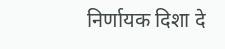निर्णायक दिशा दे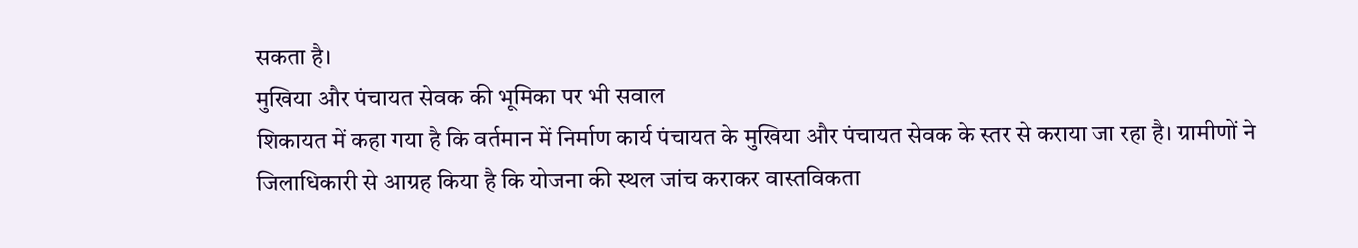सकता है।
मुखिया और पंचायत सेवक की भूमिका पर भी सवाल
शिकायत में कहा गया है कि वर्तमान में निर्माण कार्य पंचायत के मुखिया और पंचायत सेवक के स्तर से कराया जा रहा है। ग्रामीणों ने जिलाधिकारी से आग्रह किया है कि योजना की स्थल जांच कराकर वास्तविकता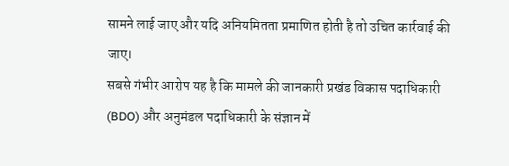सामने लाई जाए और यदि अनियमितता प्रमाणित होती है तो उचित कार्रवाई की जाए।
सबसे गंभीर आरोप यह है कि मामले की जानकारी प्रखंड विकास पदाधिकारी (BDO) और अनुमंडल पदाधिकारी के संज्ञान में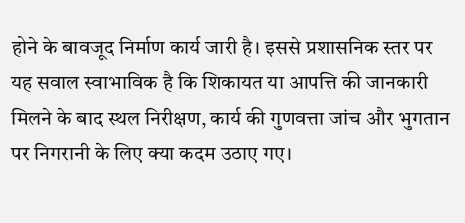होने के बावजूद निर्माण कार्य जारी है। इससे प्रशासनिक स्तर पर यह सवाल स्वाभाविक है कि शिकायत या आपत्ति की जानकारी मिलने के बाद स्थल निरीक्षण, कार्य की गुणवत्ता जांच और भुगतान पर निगरानी के लिए क्या कदम उठाए गए।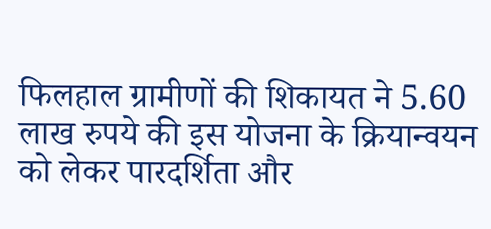फिलहाल ग्रामीणों की शिकायत ने 5.60 लाख रुपये की इस योजना के क्रियान्वयन को लेकर पारदर्शिता और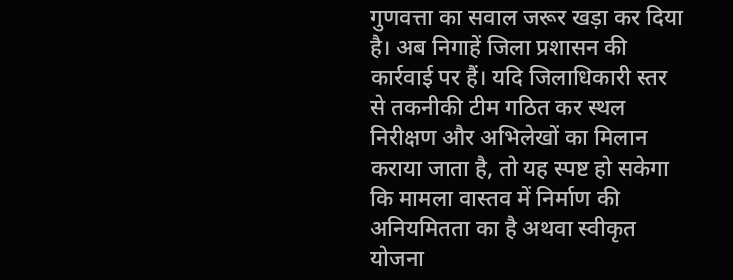गुणवत्ता का सवाल जरूर खड़ा कर दिया है। अब निगाहें जिला प्रशासन की कार्रवाई पर हैं। यदि जिलाधिकारी स्तर से तकनीकी टीम गठित कर स्थल निरीक्षण और अभिलेखों का मिलान कराया जाता है, तो यह स्पष्ट हो सकेगा कि मामला वास्तव में निर्माण की अनियमितता का है अथवा स्वीकृत योजना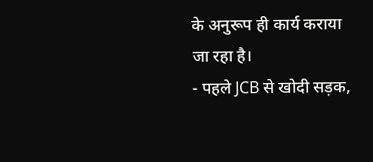के अनुरूप ही कार्य कराया जा रहा है।
- पहले JCB से खोदी सड़क,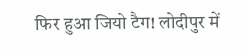फिर हुआ जियो टैग! लोदीपुर में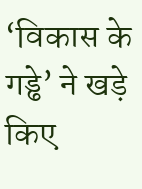‘विकास के गड्ढे’ ने खड़े किए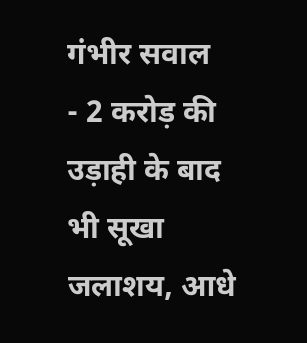गंभीर सवाल
- 2 करोड़ की उड़ाही के बाद भी सूखा जलाशय, आधे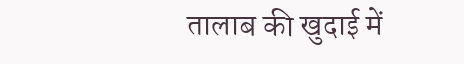तालाब की खुदाई में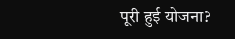पूरी हुई योजना?